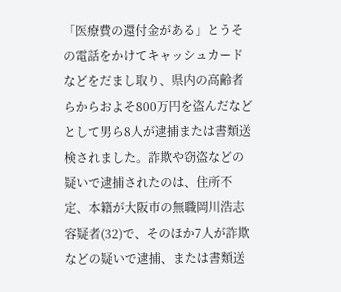「医療費の還付金がある」とうその電話をかけてキャッシュカードなどをだまし取り、県内の高齢者らからおよそ800万円を盗んだなどとして男ら8人が逮捕または書類送検されました。詐欺や窃盗などの疑いで逮捕されたのは、住所不定、本籍が大阪市の無職岡川浩志容疑者(32)で、そのほか7人が詐欺などの疑いで逮捕、または書類送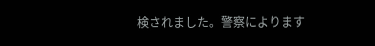検されました。警察によります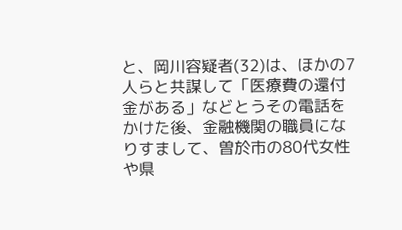と、岡川容疑者(32)は、ほかの7人らと共謀して「医療費の還付金がある」などとうその電話をかけた後、金融機関の職員になりすまして、曽於市の80代女性や県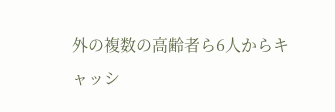外の複数の高齢者ら6人からキャッシ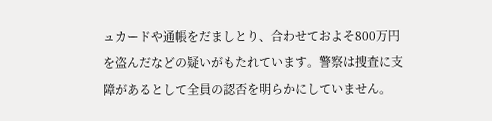ュカードや通帳をだましとり、合わせておよそ800万円を盗んだなどの疑いがもたれています。警察は捜査に支障があるとして全員の認否を明らかにしていません。